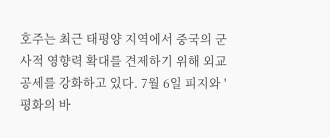호주는 최근 태평양 지역에서 중국의 군사적 영향력 확대를 견제하기 위해 외교 공세를 강화하고 있다. 7월 6일 피지와 '평화의 바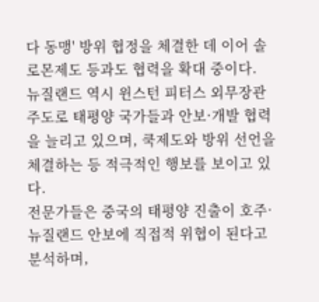다 동맹' 방위 협정을 체결한 데 이어 솔로몬제도 등과도 협력을 확대 중이다.
뉴질랜드 역시 윈스턴 피터스 외무장관 주도로 태평양 국가들과 안보·개발 협력을 늘리고 있으며, 쿡제도와 방위 선언을 체결하는 등 적극적인 행보를 보이고 있다.
전문가들은 중국의 태평양 진출이 호주·뉴질랜드 안보에 직접적 위협이 된다고 분석하며,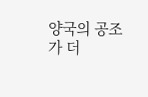양국의 공조가 더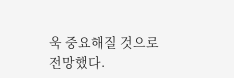욱 중요해질 것으로 전망했다.